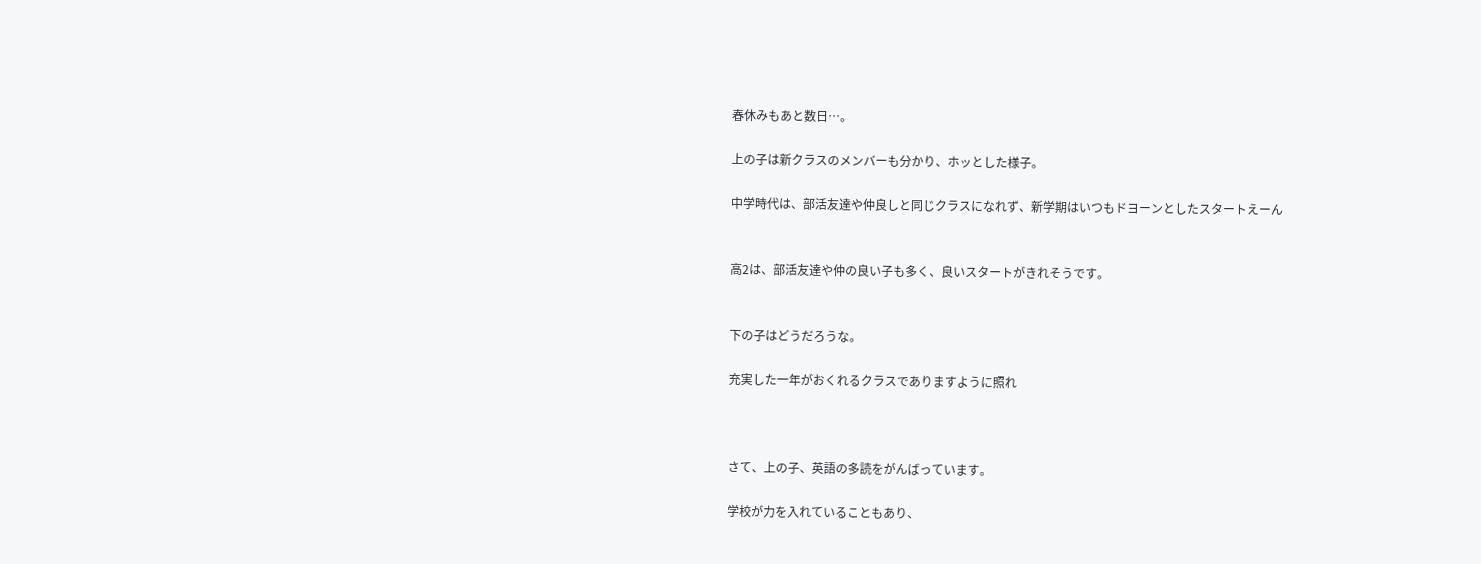春休みもあと数日…。

上の子は新クラスのメンバーも分かり、ホッとした様子。

中学時代は、部活友達や仲良しと同じクラスになれず、新学期はいつもドヨーンとしたスタートえーん


高2は、部活友達や仲の良い子も多く、良いスタートがきれそうです。


下の子はどうだろうな。

充実した一年がおくれるクラスでありますように照れ



さて、上の子、英語の多読をがんばっています。

学校が力を入れていることもあり、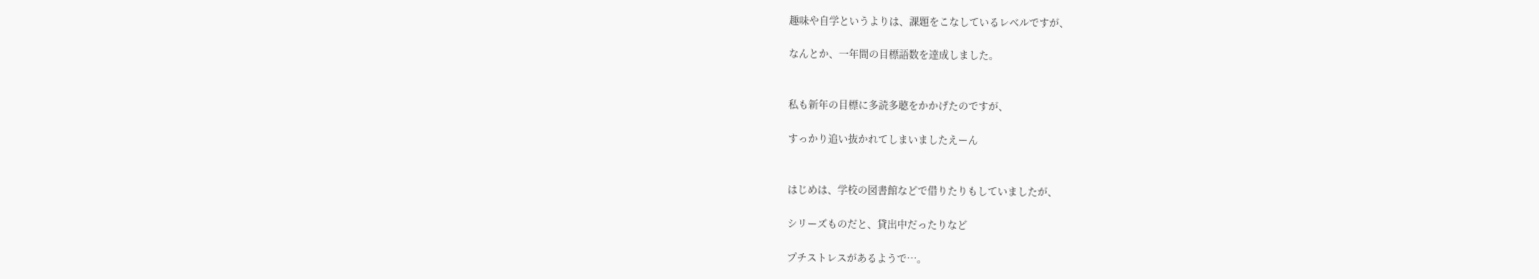趣味や自学というよりは、課題をこなしているレベルですが、

なんとか、一年間の目標語数を達成しました。


私も新年の目標に多読多聴をかかげたのですが、

すっかり追い抜かれてしまいましたえーん


はじめは、学校の図書館などで借りたりもしていましたが、

シリーズものだと、貸出中だったりなど

プチストレスがあるようで…。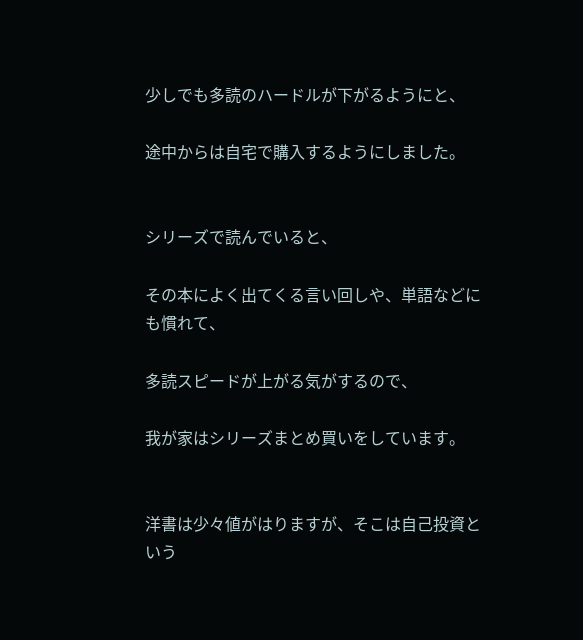少しでも多読のハードルが下がるようにと、

途中からは自宅で購入するようにしました。


シリーズで読んでいると、

その本によく出てくる言い回しや、単語などにも慣れて、

多読スピードが上がる気がするので、

我が家はシリーズまとめ買いをしています。


洋書は少々値がはりますが、そこは自己投資という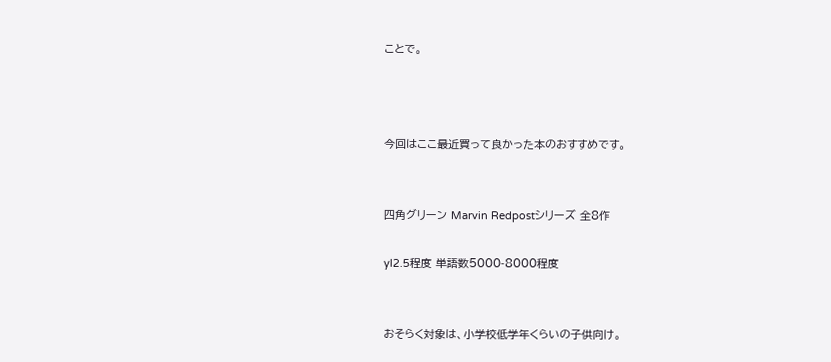ことで。



今回はここ最近買って良かった本のおすすめです。


四角グリーン Marvin Redpostシリーズ 全8作

yl2.5程度 単語数5000-8000程度


おそらく対象は、小学校低学年くらいの子供向け。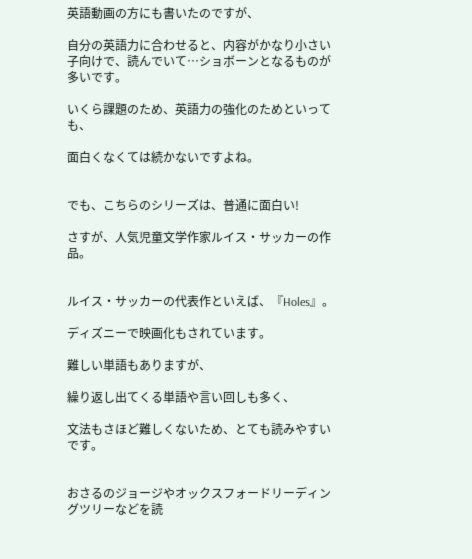英語動画の方にも書いたのですが、

自分の英語力に合わせると、内容がかなり小さい子向けで、読んでいて…ショボーンとなるものが多いです。

いくら課題のため、英語力の強化のためといっても、

面白くなくては続かないですよね。


でも、こちらのシリーズは、普通に面白い!

さすが、人気児童文学作家ルイス・サッカーの作品。


ルイス・サッカーの代表作といえば、『Holes』。

ディズニーで映画化もされています。

難しい単語もありますが、

繰り返し出てくる単語や言い回しも多く、

文法もさほど難しくないため、とても読みやすいです。


おさるのジョージやオックスフォードリーディングツリーなどを読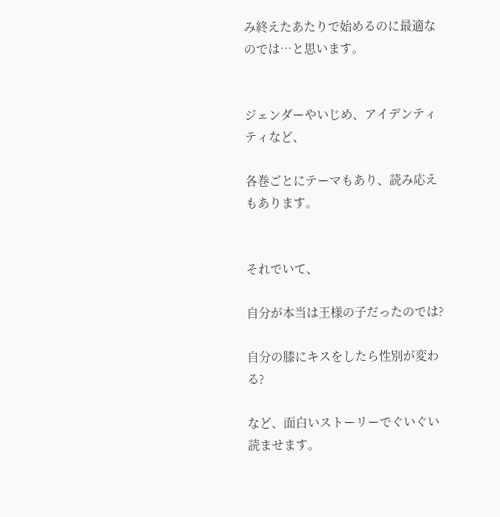み終えたあたりで始めるのに最適なのでは…と思います。


ジェンダーやいじめ、アイデンティティなど、

各巻ごとにテーマもあり、読み応えもあります。


それでいて、

自分が本当は王様の子だったのでは?

自分の膝にキスをしたら性別が変わる?

など、面白いストーリーでぐいぐい読ませます。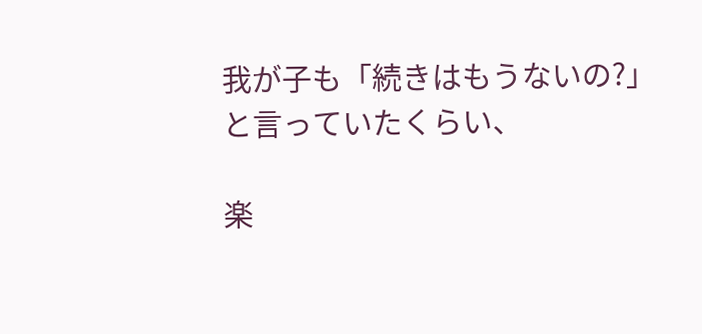我が子も「続きはもうないの?」と言っていたくらい、

楽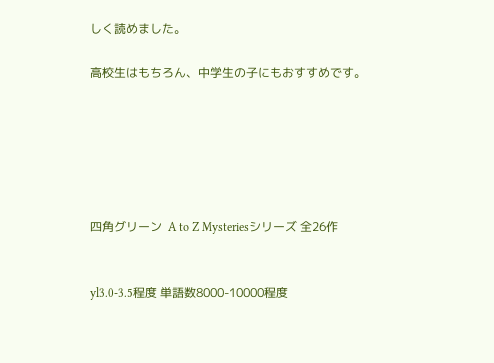しく読めました。

高校生はもちろん、中学生の子にもおすすめです。






四角グリーン  A to Z Mysteriesシリーズ 全26作


yl3.0-3.5程度 単語数8000-10000程度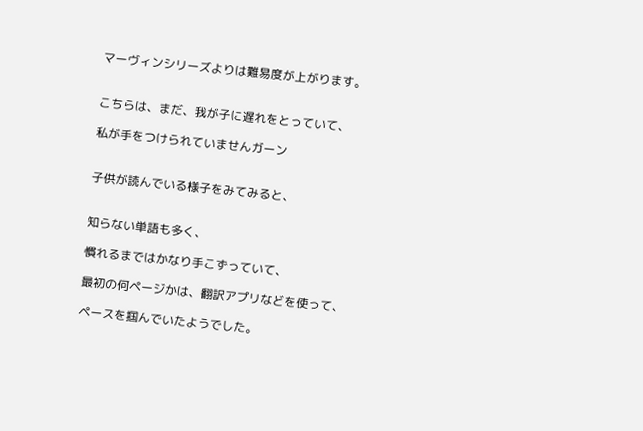マーヴィンシリーズよりは難易度が上がります。


こちらは、まだ、我が子に遅れをとっていて、

私が手をつけられていませんガーン


子供が読んでいる様子をみてみると、


知らない単語も多く、

慣れるまではかなり手こずっていて、

最初の何ページかは、翻訳アプリなどを使って、

ペースを掴んでいたようでした。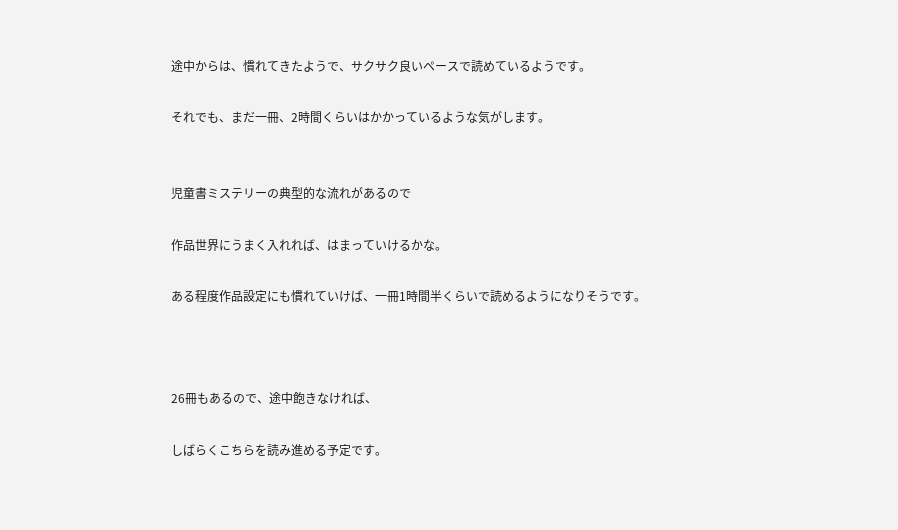途中からは、慣れてきたようで、サクサク良いペースで読めているようです。

それでも、まだ一冊、2時間くらいはかかっているような気がします。


児童書ミステリーの典型的な流れがあるので

作品世界にうまく入れれば、はまっていけるかな。

ある程度作品設定にも慣れていけば、一冊1時間半くらいで読めるようになりそうです。



26冊もあるので、途中飽きなければ、

しばらくこちらを読み進める予定です。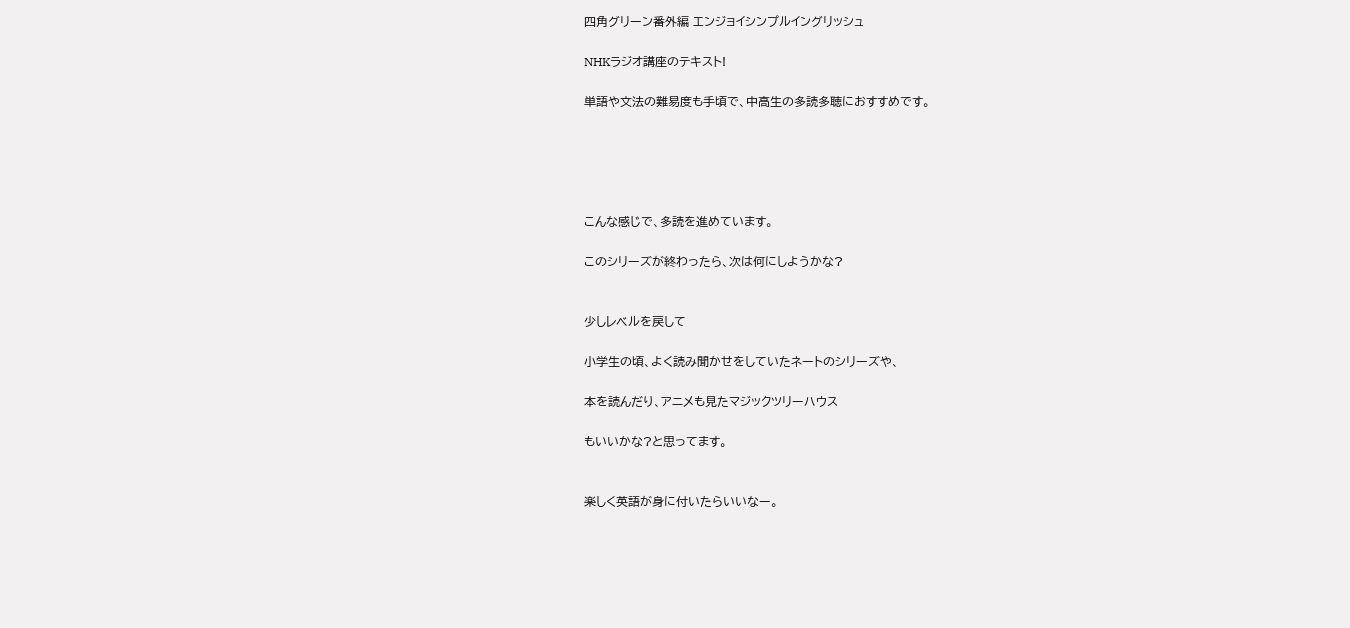四角グリーン番外編 エンジョイシンプルイングリッシュ

NHKラジオ講座のテキスト!

単語や文法の難易度も手頃で、中高生の多読多聴におすすめです。





こんな感じで、多読を進めています。

このシリーズが終わったら、次は何にしようかな?


少しレベルを戻して

小学生の頃、よく読み聞かせをしていたネートのシリーズや、

本を読んだり、アニメも見たマジックツリーハウス

もいいかな?と思ってます。


楽しく英語が身に付いたらいいなー。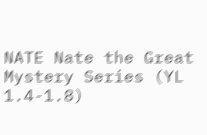NATE Nate the Great Mystery Series (YL 1.4-1.8)